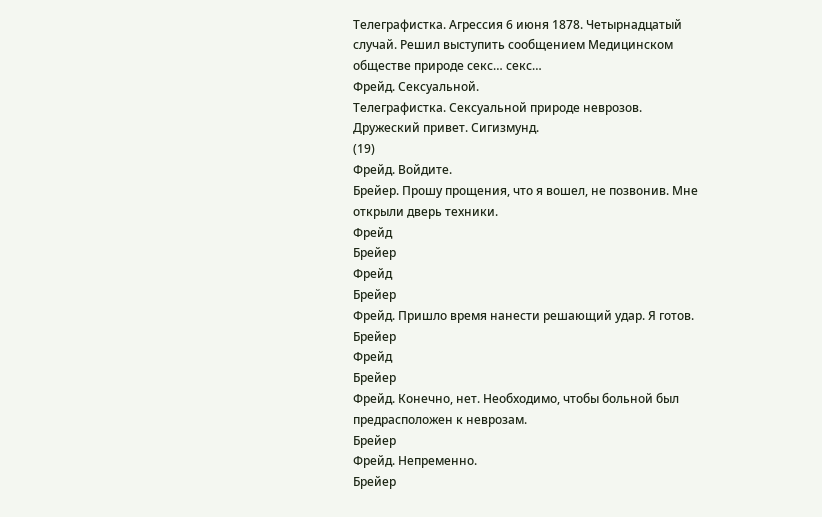Телеграфистка. Агрессия 6 июня 1878. Четырнадцатый случай. Решил выступить сообщением Медицинском обществе природе секс… секс…
Фрейд. Сексуальной.
Телеграфистка. Сексуальной природе неврозов. Дружеский привет. Сигизмунд.
(19)
Фрейд. Войдите.
Брейер. Прошу прощения, что я вошел, не позвонив. Мне открыли дверь техники.
Фрейд
Брейер
Фрейд
Брейер
Фрейд. Пришло время нанести решающий удар. Я готов.
Брейер
Фрейд
Брейер
Фрейд. Конечно, нет. Необходимо, чтобы больной был предрасположен к неврозам.
Брейер
Фрейд. Непременно.
Брейер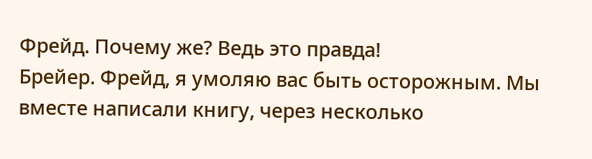Фрейд. Почему же? Ведь это правда!
Брейер. Фрейд, я умоляю вас быть осторожным. Мы вместе написали книгу, через несколько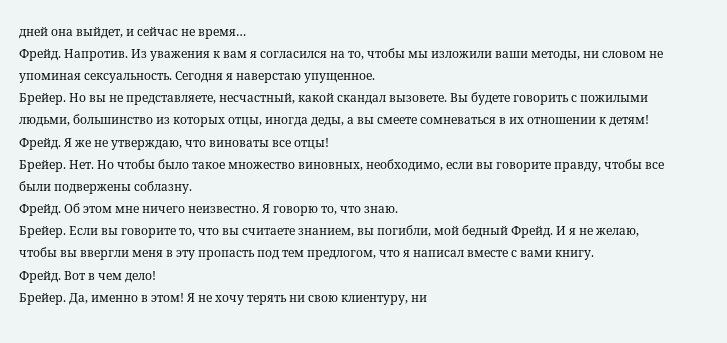дней она выйдет, и сейчас не время…
Фрейд. Напротив. Из уважения к вам я согласился на то, чтобы мы изложили ваши методы, ни словом не упоминая сексуальность. Сегодня я наверстаю упущенное.
Брейер. Но вы не представляете, несчастный, какой скандал вызовете. Вы будете говорить с пожилыми людьми, большинство из которых отцы, иногда деды, а вы смеете сомневаться в их отношении к детям!
Фрейд. Я же не утверждаю, что виноваты все отцы!
Брейер. Нет. Но чтобы было такое множество виновных, необходимо, если вы говорите правду, чтобы все были подвержены соблазну.
Фрейд. Об этом мне ничего неизвестно. Я говорю то, что знаю.
Брейер. Если вы говорите то, что вы считаете знанием, вы погибли, мой бедный Фрейд. И я не желаю, чтобы вы ввергли меня в эту пропасть под тем предлогом, что я написал вместе с вами книгу.
Фрейд. Вот в чем дело!
Брейер. Да, именно в этом! Я не хочу терять ни свою клиентуру, ни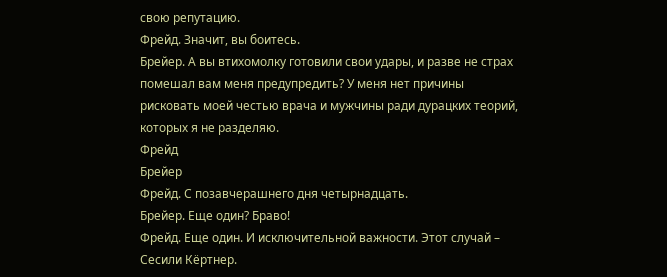свою репутацию.
Фрейд. Значит, вы боитесь.
Брейер. А вы втихомолку готовили свои удары, и разве не страх помешал вам меня предупредить? У меня нет причины рисковать моей честью врача и мужчины ради дурацких теорий, которых я не разделяю.
Фрейд
Брейер
Фрейд. С позавчерашнего дня четырнадцать.
Брейер. Еще один? Браво!
Фрейд. Еще один. И исключительной важности. Этот случай – Сесили Кёртнер.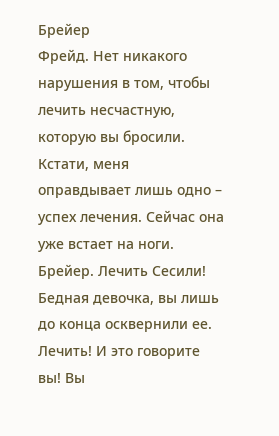Брейер
Фрейд. Нет никакого нарушения в том, чтобы лечить несчастную, которую вы бросили. Кстати, меня оправдывает лишь одно – успех лечения. Сейчас она уже встает на ноги.
Брейер. Лечить Сесили! Бедная девочка, вы лишь до конца осквернили ее. Лечить! И это говорите вы! Вы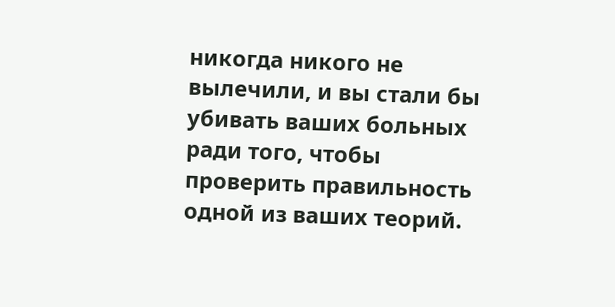никогда никого не вылечили, и вы стали бы убивать ваших больных ради того, чтобы проверить правильность одной из ваших теорий.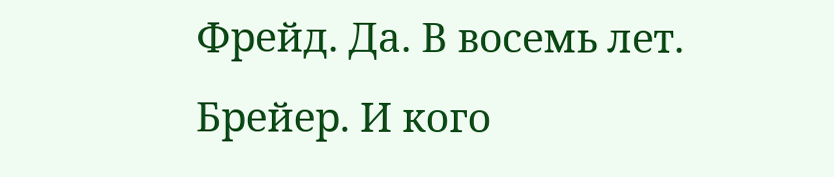Фрейд. Да. В восемь лет.
Брейер. И кого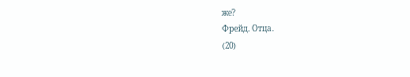же?
Фрейд. Отца.
(20)